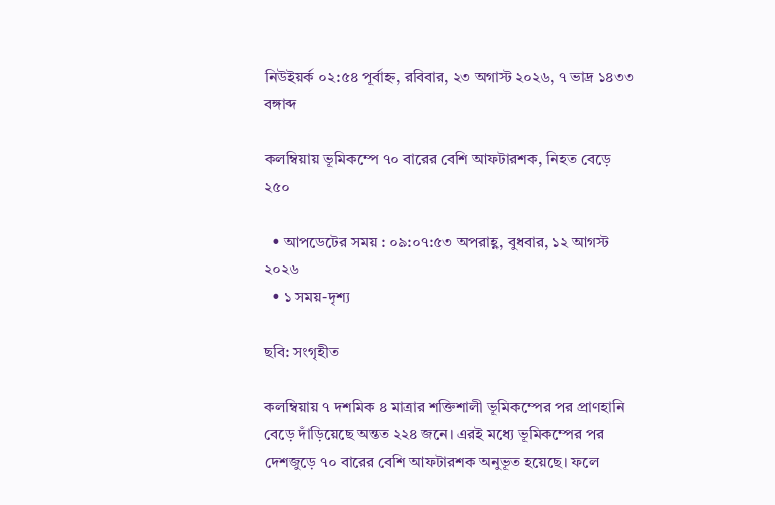নিউইয়র্ক ০২:৫৪ পূর্বাহ্ন, রবিবার, ২৩ অগাস্ট ২০২৬, ৭ ভাদ্র ১৪৩৩ বঙ্গাব্দ

কলম্বিয়ায় ভূমিকম্পে ৭০ বারের বেশি আফটারশক, নিহত বেড়ে ২৫০

  • আপডেটের সময় : ০৯:০৭:৫৩ অপরাহ্ণ, বুধবার, ১২ আগস্ট ২০২৬
  • ১ সময়-দৃশ্য

ছবি: সংগৃহীত

কলম্বিয়ায় ৭ দশমিক ৪ মাত্রার শক্তিশালী ভূমিকম্পের পর প্রাণহানি বেড়ে দাঁড়িয়েছে অন্তত ২২৪ জনে। এরই মধ্যে ভূমিকম্পের পর দেশজুড়ে ৭০ বারের বেশি আফটারশক অনুভূত হয়েছে। ফলে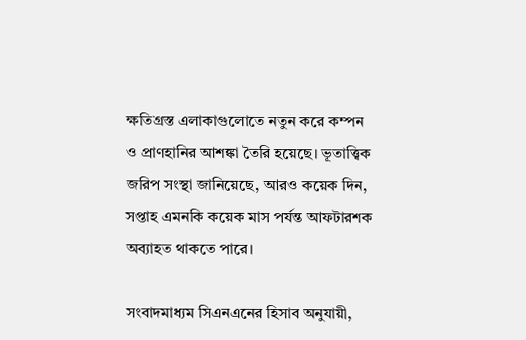ক্ষতিগ্রস্ত এলাকাগুলোতে নতুন করে কম্পন ও প্রাণহানির আশঙ্কা তৈরি হয়েছে। ভূতাত্ত্বিক জরিপ সংস্থা জানিয়েছে, আরও কয়েক দিন, সপ্তাহ এমনকি কয়েক মাস পর্যন্ত আফটারশক অব্যাহত থাকতে পারে।

সংবাদমাধ্যম সিএনএনের হিসাব অনুযায়ী,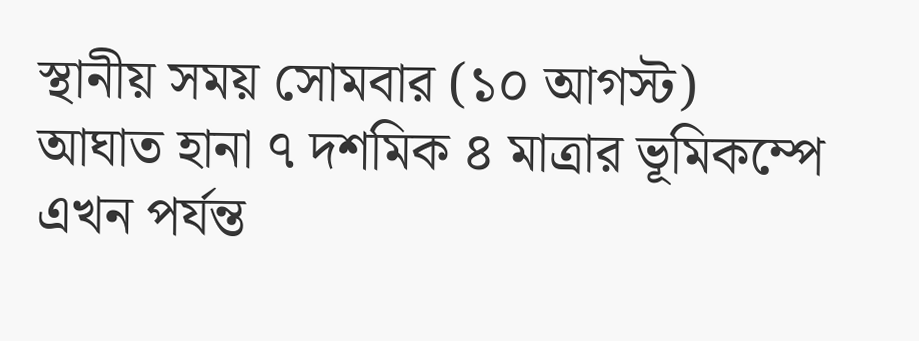স্থানীয় সময় সোমবার (১০ আগস্ট) আঘাত হানা ৭ দশমিক ৪ মাত্রার ভূমিকম্পে এখন পর্যন্ত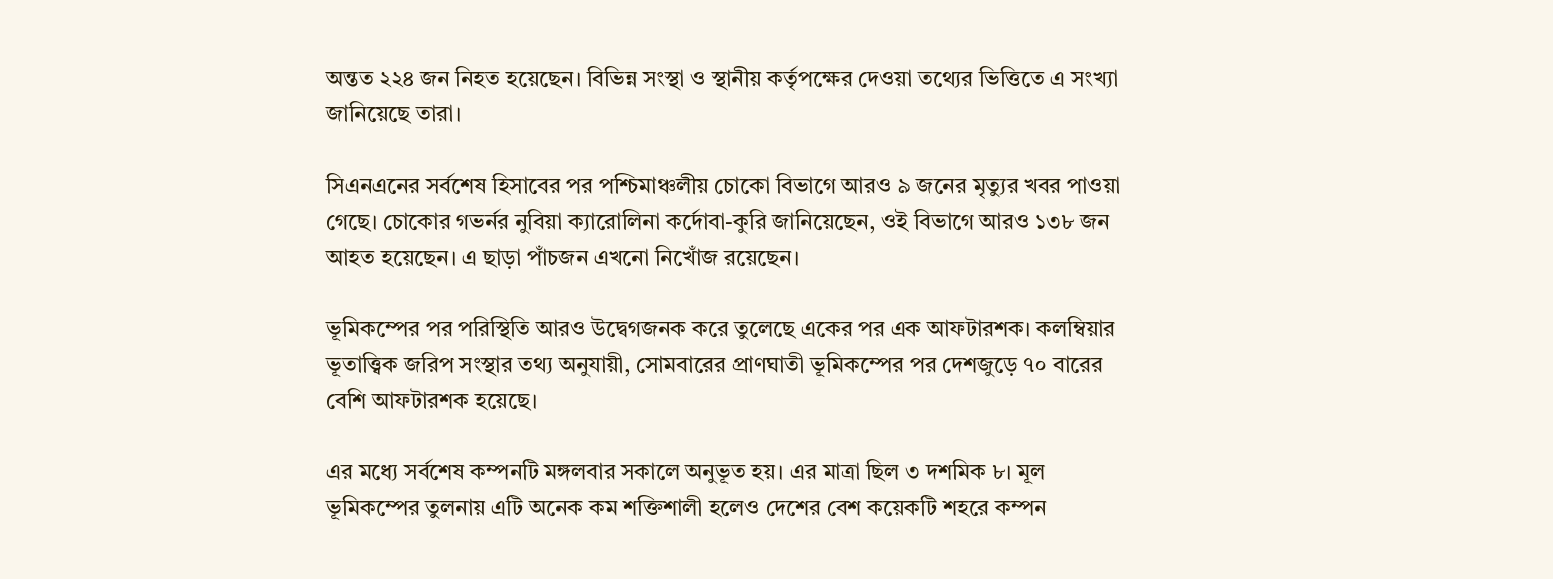অন্তত ২২৪ জন নিহত হয়েছেন। বিভিন্ন সংস্থা ও স্থানীয় কর্তৃপক্ষের দেওয়া তথ্যের ভিত্তিতে এ সংখ্যা জানিয়েছে তারা।

সিএনএনের সর্বশেষ হিসাবের পর পশ্চিমাঞ্চলীয় চোকো বিভাগে আরও ৯ জনের মৃত্যুর খবর পাওয়া গেছে। চোকোর গভর্নর নুবিয়া ক্যারোলিনা কর্দোবা-কুরি জানিয়েছেন, ওই বিভাগে আরও ১৩৮ জন আহত হয়েছেন। এ ছাড়া পাঁচজন এখনো নিখোঁজ রয়েছেন।

ভূমিকম্পের পর পরিস্থিতি আরও উদ্বেগজনক করে তুলেছে একের পর এক আফটারশক। কলম্বিয়ার ভূতাত্ত্বিক জরিপ সংস্থার তথ্য অনুযায়ী, সোমবারের প্রাণঘাতী ভূমিকম্পের পর দেশজুড়ে ৭০ বারের বেশি আফটারশক হয়েছে।

এর মধ্যে সর্বশেষ কম্পনটি মঙ্গলবার সকালে অনুভূত হয়। এর মাত্রা ছিল ৩ দশমিক ৮। মূল ভূমিকম্পের তুলনায় এটি অনেক কম শক্তিশালী হলেও দেশের বেশ কয়েকটি শহরে কম্পন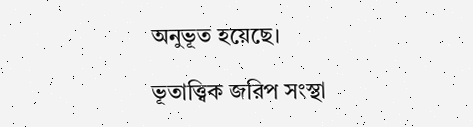অনুভূত হয়েছে।

ভূতাত্ত্বিক জরিপ সংস্থা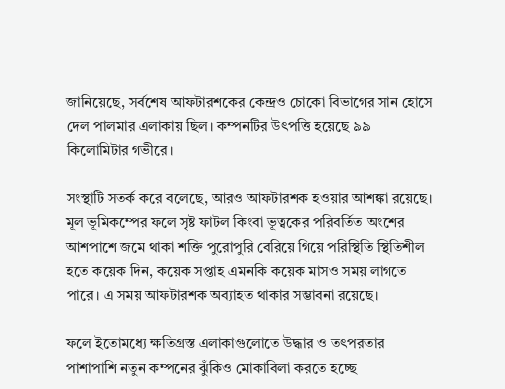জানিয়েছে, সর্বশেষ আফটারশকের কেন্দ্রও চোকো বিভাগের সান হোসে দেল পালমার এলাকায় ছিল। কম্পনটির উৎপত্তি হয়েছে ৯৯ কিলোমিটার গভীরে।

সংস্থাটি সতর্ক করে বলেছে, আরও আফটারশক হওয়ার আশঙ্কা রয়েছে। মূল ভূমিকম্পের ফলে সৃষ্ট ফাটল কিংবা ভূত্বকের পরিবর্তিত অংশের আশপাশে জমে থাকা শক্তি পুরোপুরি বেরিয়ে গিয়ে পরিস্থিতি স্থিতিশীল হতে কয়েক দিন, কয়েক সপ্তাহ এমনকি কয়েক মাসও সময় লাগতে পারে। এ সময় আফটারশক অব্যাহত থাকার সম্ভাবনা রয়েছে।

ফলে ইতোমধ্যে ক্ষতিগ্রস্ত এলাকাগুলোতে উদ্ধার ও তৎপরতার পাশাপাশি নতুন কম্পনের ঝুঁকিও মোকাবিলা করতে হচ্ছে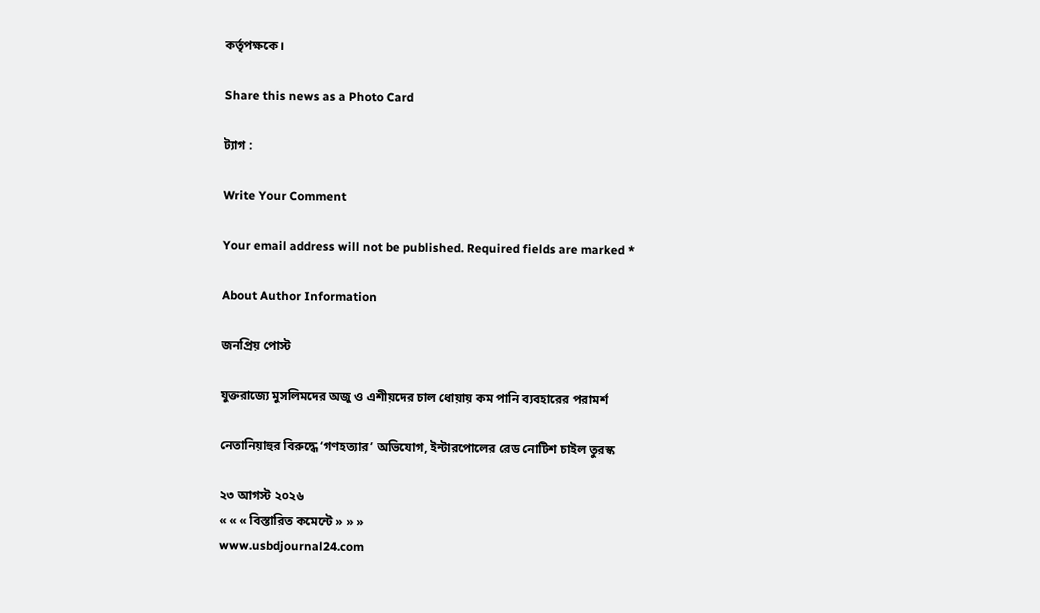কর্তৃপক্ষকে।

Share this news as a Photo Card

ট্যাগ :

Write Your Comment

Your email address will not be published. Required fields are marked *

About Author Information

জনপ্রিয় পোস্ট

যুক্তরাজ্যে মুসলিমদের অজু ও এশীয়দের চাল ধোয়ায় কম পানি ব্যবহারের পরামর্শ

নেতানিয়াহুর বিরুদ্ধে ‘গণহত্যার’ অভিযোগ, ইন্টারপোলের রেড নোটিশ চাইল তুরস্ক

২৩ আগস্ট ২০২৬
« « « বিস্তারিত কমেন্টে » » »
www.usbdjournal24.com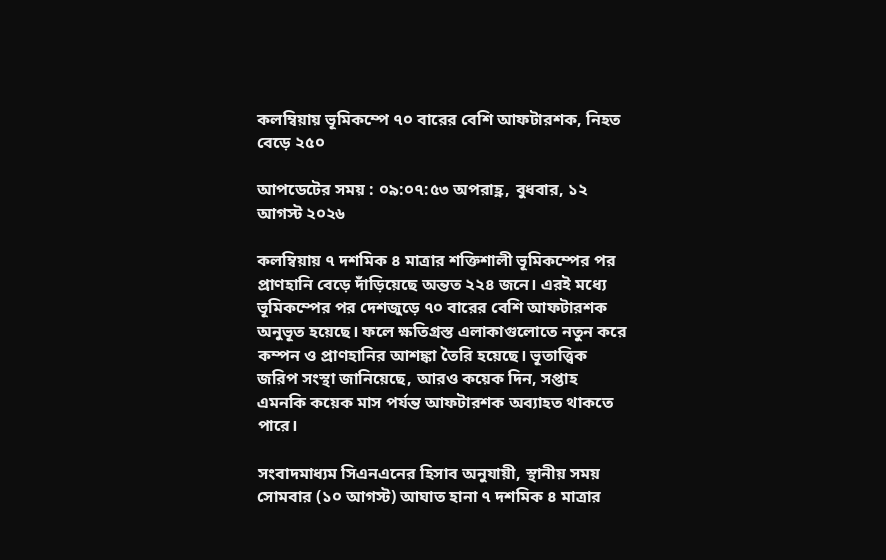কলম্বিয়ায় ভূমিকম্পে ৭০ বারের বেশি আফটারশক, নিহত বেড়ে ২৫০

আপডেটের সময় : ০৯:০৭:৫৩ অপরাহ্ণ, বুধবার, ১২ আগস্ট ২০২৬

কলম্বিয়ায় ৭ দশমিক ৪ মাত্রার শক্তিশালী ভূমিকম্পের পর প্রাণহানি বেড়ে দাঁড়িয়েছে অন্তত ২২৪ জনে। এরই মধ্যে ভূমিকম্পের পর দেশজুড়ে ৭০ বারের বেশি আফটারশক অনুভূত হয়েছে। ফলে ক্ষতিগ্রস্ত এলাকাগুলোতে নতুন করে কম্পন ও প্রাণহানির আশঙ্কা তৈরি হয়েছে। ভূতাত্ত্বিক জরিপ সংস্থা জানিয়েছে, আরও কয়েক দিন, সপ্তাহ এমনকি কয়েক মাস পর্যন্ত আফটারশক অব্যাহত থাকতে পারে।

সংবাদমাধ্যম সিএনএনের হিসাব অনুযায়ী, স্থানীয় সময় সোমবার (১০ আগস্ট) আঘাত হানা ৭ দশমিক ৪ মাত্রার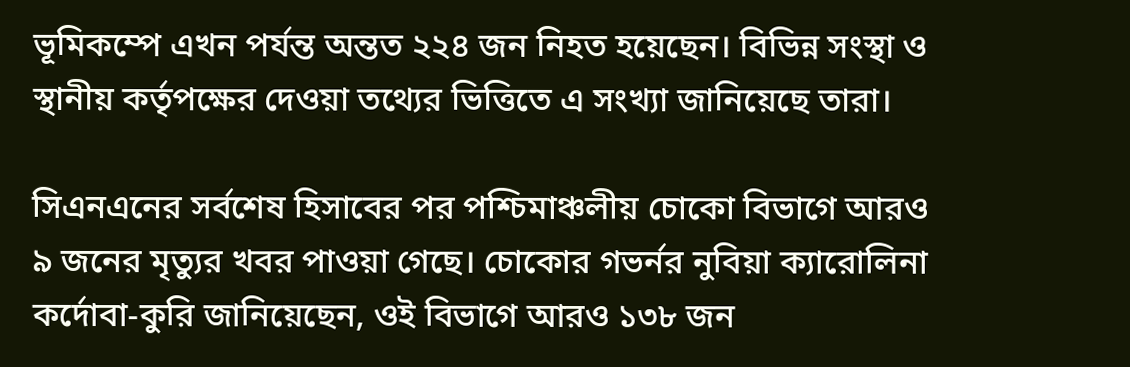ভূমিকম্পে এখন পর্যন্ত অন্তত ২২৪ জন নিহত হয়েছেন। বিভিন্ন সংস্থা ও স্থানীয় কর্তৃপক্ষের দেওয়া তথ্যের ভিত্তিতে এ সংখ্যা জানিয়েছে তারা।

সিএনএনের সর্বশেষ হিসাবের পর পশ্চিমাঞ্চলীয় চোকো বিভাগে আরও ৯ জনের মৃত্যুর খবর পাওয়া গেছে। চোকোর গভর্নর নুবিয়া ক্যারোলিনা কর্দোবা-কুরি জানিয়েছেন, ওই বিভাগে আরও ১৩৮ জন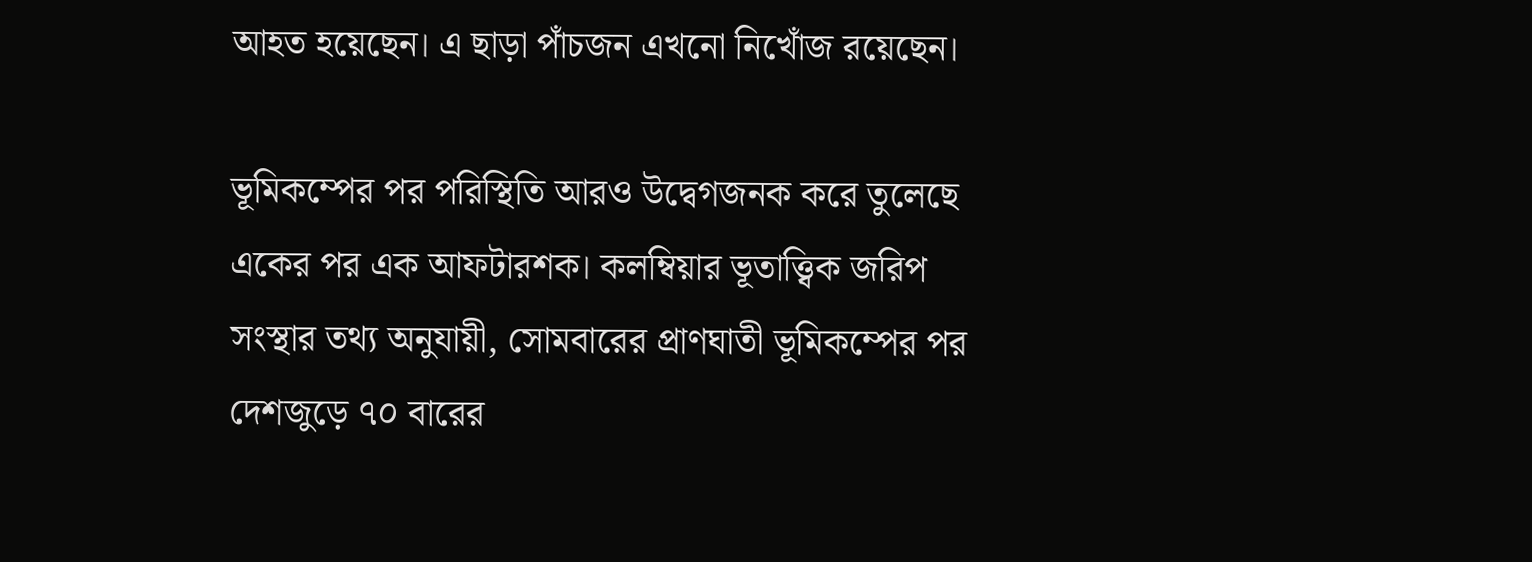আহত হয়েছেন। এ ছাড়া পাঁচজন এখনো নিখোঁজ রয়েছেন।

ভূমিকম্পের পর পরিস্থিতি আরও উদ্বেগজনক করে তুলেছে একের পর এক আফটারশক। কলম্বিয়ার ভূতাত্ত্বিক জরিপ সংস্থার তথ্য অনুযায়ী, সোমবারের প্রাণঘাতী ভূমিকম্পের পর দেশজুড়ে ৭০ বারের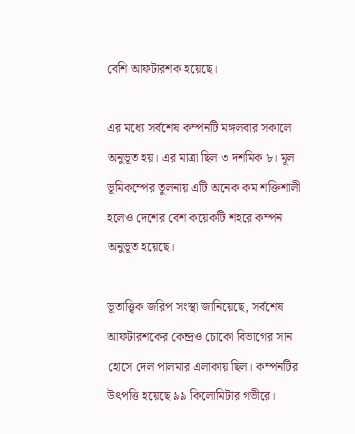বেশি আফটারশক হয়েছে।

এর মধ্যে সর্বশেষ কম্পনটি মঙ্গলবার সকালে অনুভূত হয়। এর মাত্রা ছিল ৩ দশমিক ৮। মূল ভূমিকম্পের তুলনায় এটি অনেক কম শক্তিশালী হলেও দেশের বেশ কয়েকটি শহরে কম্পন অনুভূত হয়েছে।

ভূতাত্ত্বিক জরিপ সংস্থা জানিয়েছে, সর্বশেষ আফটারশকের কেন্দ্রও চোকো বিভাগের সান হোসে দেল পালমার এলাকায় ছিল। কম্পনটির উৎপত্তি হয়েছে ৯৯ কিলোমিটার গভীরে।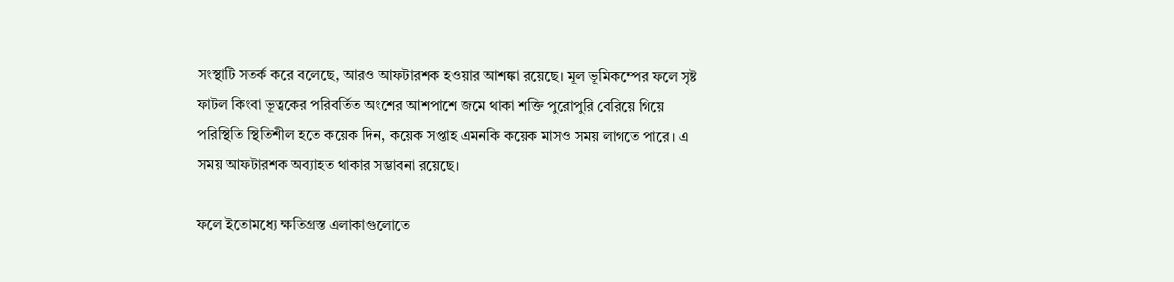সংস্থাটি সতর্ক করে বলেছে, আরও আফটারশক হওয়ার আশঙ্কা রয়েছে। মূল ভূমিকম্পের ফলে সৃষ্ট ফাটল কিংবা ভূত্বকের পরিবর্তিত অংশের আশপাশে জমে থাকা শক্তি পুরোপুরি বেরিয়ে গিয়ে পরিস্থিতি স্থিতিশীল হতে কয়েক দিন, কয়েক সপ্তাহ এমনকি কয়েক মাসও সময় লাগতে পারে। এ সময় আফটারশক অব্যাহত থাকার সম্ভাবনা রয়েছে।

ফলে ইতোমধ্যে ক্ষতিগ্রস্ত এলাকাগুলোতে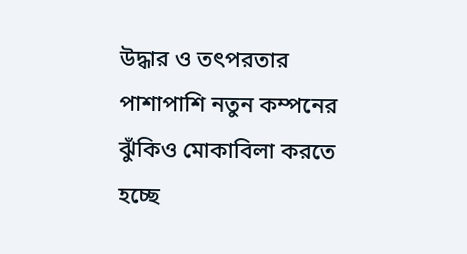উদ্ধার ও তৎপরতার পাশাপাশি নতুন কম্পনের ঝুঁকিও মোকাবিলা করতে হচ্ছে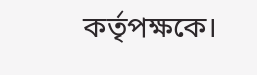কর্তৃপক্ষকে।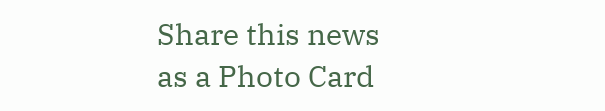Share this news as a Photo Card